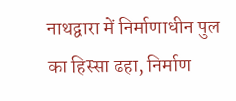नाथद्वारा में निर्माणाधीन पुल का हिस्सा ढहा, निर्माण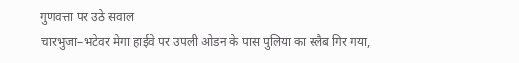गुणवत्ता पर उठे सवाल
चारभुजा–भटेवर मेगा हाईवे पर उपली ओडन के पास पुलिया का स्लैब गिर गया,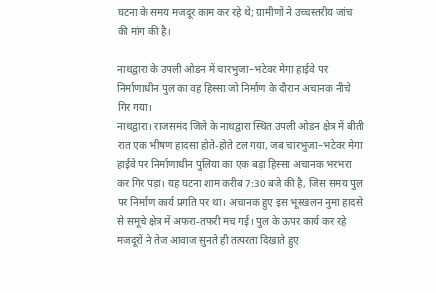घटना के समय मजदूर काम कर रहे थे; ग्रामीणों ने उच्चस्तरीय जांच की मांग की है।

नाथद्वारा के उपली ओडन में चारभुजा–भटेवर मेगा हाईवे पर निर्माणाधीन पुल का वह हिस्सा जो निर्माण के दौरान अचानक नीचे गिर गया।
नाथद्वारा। राजसमंद जिले के नाथद्वारा स्थित उपली ओडन क्षेत्र में बीती रात एक भीषण हादसा होते-होते टल गया, जब चारभुजा–भटेवर मेगा हाईवे पर निर्माणाधीन पुलिया का एक बड़ा हिस्सा अचानक भरभरा कर गिर पड़ा। यह घटना शाम करीब 7:30 बजे की है, जिस समय पुल पर निर्माण कार्य प्रगति पर था। अचानक हुए इस भूस्खलन नुमा हादसे से समूचे क्षेत्र में अफरा-तफरी मच गई। पुल के ऊपर कार्य कर रहे मजदूरों ने तेज आवाज सुनते ही तत्परता दिखाते हुए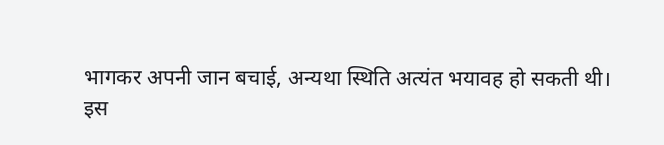भागकर अपनी जान बचाई, अन्यथा स्थिति अत्यंत भयावह हो सकती थी।
इस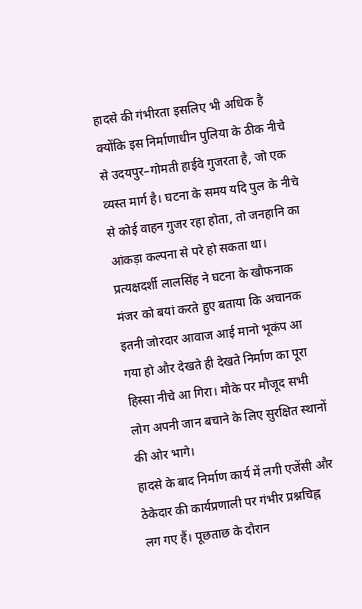हादसे की गंभीरता इसलिए भी अधिक है क्योंकि इस निर्माणाधीन पुलिया के ठीक नीचे से उदयपुर–गोमती हाईवे गुजरता है, जो एक व्यस्त मार्ग है। घटना के समय यदि पुल के नीचे से कोई वाहन गुजर रहा होता, तो जनहानि का आंकड़ा कल्पना से परे हो सकता था। प्रत्यक्षदर्शी लालसिंह ने घटना के खौफनाक मंजर को बयां करते हुए बताया कि अचानक इतनी जोरदार आवाज आई मानो भूकंप आ गया हो और देखते ही देखते निर्माण का पूरा हिस्सा नीचे आ गिरा। मौके पर मौजूद सभी लोग अपनी जान बचाने के लिए सुरक्षित स्थानों की ओर भागे।
हादसे के बाद निर्माण कार्य में लगी एजेंसी और ठेकेदार की कार्यप्रणाली पर गंभीर प्रश्नचिह्न लग गए हैं। पूछताछ के दौरान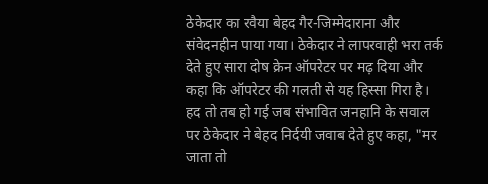ठेकेदार का रवैया बेहद गैर-जिम्मेदाराना और संवेदनहीन पाया गया। ठेकेदार ने लापरवाही भरा तर्क देते हुए सारा दोष क्रेन ऑपरेटर पर मढ़ दिया और कहा कि ऑपरेटर की गलती से यह हिस्सा गिरा है। हद तो तब हो गई जब संभावित जनहानि के सवाल पर ठेकेदार ने बेहद निर्दयी जवाब देते हुए कहा, "मर जाता तो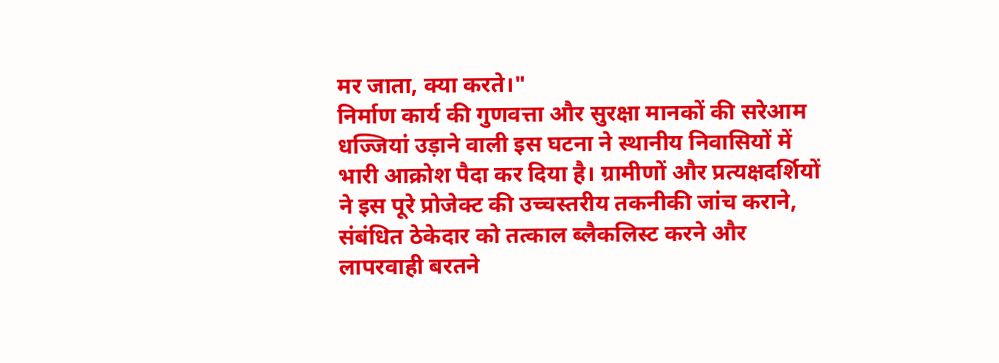मर जाता, क्या करते।"
निर्माण कार्य की गुणवत्ता और सुरक्षा मानकों की सरेआम धज्जियां उड़ाने वाली इस घटना ने स्थानीय निवासियों में भारी आक्रोश पैदा कर दिया है। ग्रामीणों और प्रत्यक्षदर्शियों ने इस पूरे प्रोजेक्ट की उच्चस्तरीय तकनीकी जांच कराने, संबंधित ठेकेदार को तत्काल ब्लैकलिस्ट करने और लापरवाही बरतने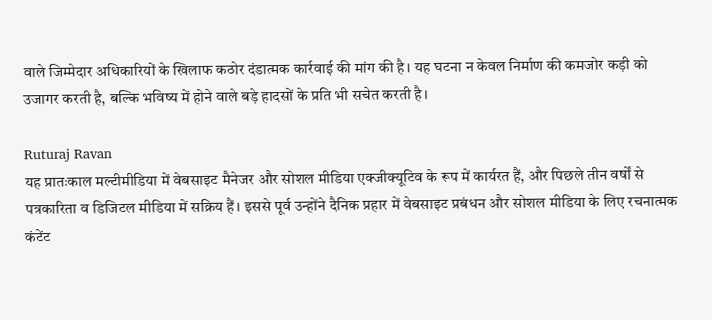वाले जिम्मेदार अधिकारियों के खिलाफ कठोर दंडात्मक कार्रवाई की मांग की है। यह घटना न केवल निर्माण की कमजोर कड़ी को उजागर करती है, बल्कि भविष्य में होने वाले बड़े हादसों के प्रति भी सचेत करती है।

Ruturaj Ravan
यह प्रातःकाल मल्टीमीडिया में वेबसाइट मैनेजर और सोशल मीडिया एक्जीक्यूटिव के रूप में कार्यरत हैं, और पिछले तीन वर्षों से पत्रकारिता व डिजिटल मीडिया में सक्रिय हैं। इससे पूर्व उन्होंने दैनिक प्रहार में वेबसाइट प्रबंधन और सोशल मीडिया के लिए रचनात्मक कंटेंट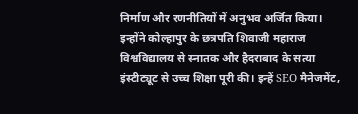निर्माण और रणनीतियों में अनुभव अर्जित किया। इन्होंने कोल्हापुर के छत्रपति शिवाजी महाराज विश्वविद्यालय से स्नातक और हैदराबाद के सत्या इंस्टीट्यूट से उच्च शिक्षा पूरी की। इन्हें SEO मैनेजमेंट,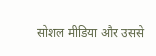सोशल मीडिया और उससे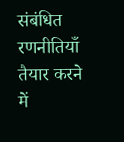संबंधित रणनीतियाँ तैयार करने में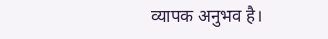व्यापक अनुभव है।